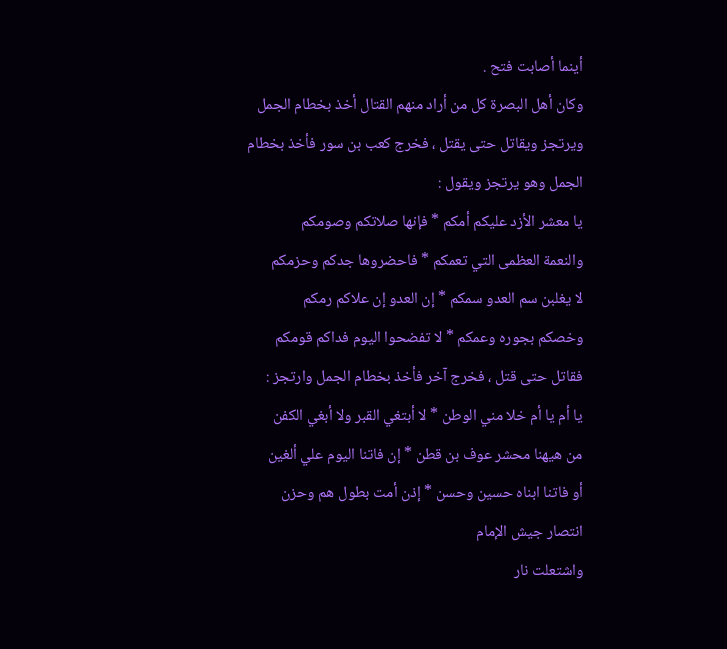أينما أصابت فتح .
وكان أهل البصرة كل من أراد منهم القتال أخذ بخطام الجمل
ويرتجز ويقاتل حتى يقتل ، فخرج كعب بن سور فأخذ بخطام
الجمل وهو يرتجز ويقول :
يا معشر الأزد عليكم أمكم * فإنها صلاتكم وصومكم
والنعمة العظمى التي تعمكم * فاحضروها جدكم وحزمكم
لا يغلبن سم العدو سمكم * إن العدو إن علاكم رمكم
وخصكم بجوره وعمكم * لا تفضحوا اليوم فداكم قومكم
فقاتل حتى قتل ، فخرج آخر فأخذ بخطام الجمل وارتجز :
يا أم يا أم خلا مني الوطن * لا أبتغي القبر ولا أبغي الكفن
من هيهنا محشر عوف بن قطن * إن فاتنا اليوم علي ألغين
أو فاتنا ابناه حسين وحسن * إذن أمت بطول هم وحزن
انتصار جيش الإمام
واشتعلت نار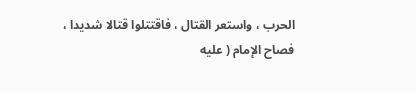الحرب ، واستعر القتال ، فاقتتلوا قتالا شديدا ،
فصاح الإمام ( عليه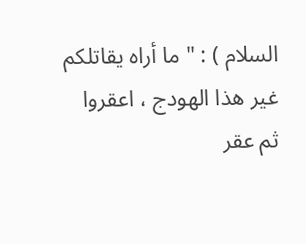السلام ) : " ما أراه يقاتلكم غير هذا الهودج ، اعقروا
ثم عقر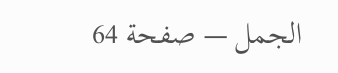الجمل — صفحة 64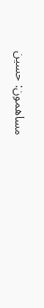مساهمون: حسين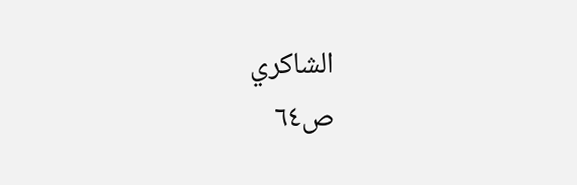الشاكري
ص٦٤